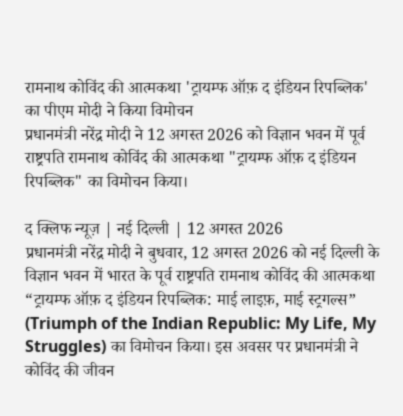रामनाथ कोविंद की आत्मकथा 'ट्रायम्फ ऑफ़ द इंडियन रिपब्लिक' का पीएम मोदी ने किया विमोचन
प्रधानमंत्री नरेंद्र मोदी ने 12 अगस्त 2026 को विज्ञान भवन में पूर्व राष्ट्रपति रामनाथ कोविंद की आत्मकथा "ट्रायम्फ ऑफ़ द इंडियन रिपब्लिक" का विमोचन किया।

द क्लिफ न्यूज़ | नई दिल्ली | 12 अगस्त 2026
प्रधानमंत्री नरेंद्र मोदी ने बुधवार, 12 अगस्त 2026 को नई दिल्ली के विज्ञान भवन में भारत के पूर्व राष्ट्रपति रामनाथ कोविंद की आत्मकथा “ट्रायम्फ ऑफ़ द इंडियन रिपब्लिक: माई लाइफ़, माई स्ट्रगल्स” (Triumph of the Indian Republic: My Life, My Struggles) का विमोचन किया। इस अवसर पर प्रधानमंत्री ने कोविंद की जीवन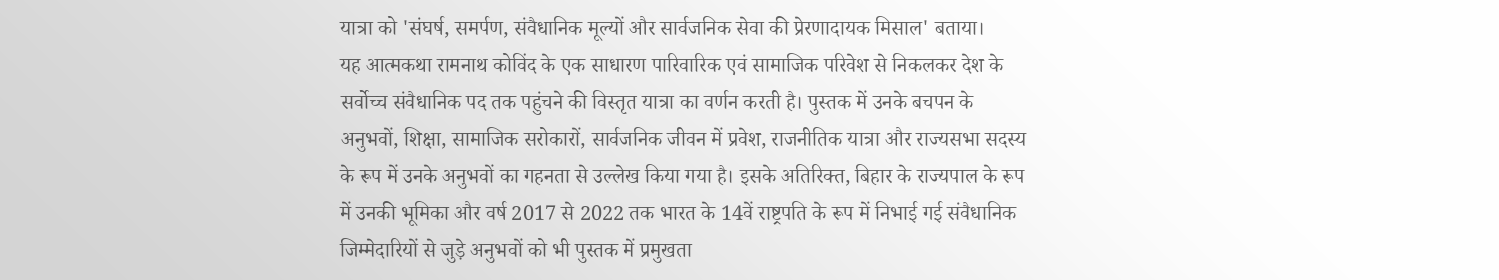यात्रा को 'संघर्ष, समर्पण, संवैधानिक मूल्यों और सार्वजनिक सेवा की प्रेरणादायक मिसाल' बताया।
यह आत्मकथा रामनाथ कोविंद के एक साधारण पारिवारिक एवं सामाजिक परिवेश से निकलकर देश के सर्वोच्च संवैधानिक पद तक पहुंचने की विस्तृत यात्रा का वर्णन करती है। पुस्तक में उनके बचपन के अनुभवों, शिक्षा, सामाजिक सरोकारों, सार्वजनिक जीवन में प्रवेश, राजनीतिक यात्रा और राज्यसभा सदस्य के रूप में उनके अनुभवों का गहनता से उल्लेख किया गया है। इसके अतिरिक्त, बिहार के राज्यपाल के रूप में उनकी भूमिका और वर्ष 2017 से 2022 तक भारत के 14वें राष्ट्रपति के रूप में निभाई गई संवैधानिक जिम्मेदारियों से जुड़े अनुभवों को भी पुस्तक में प्रमुखता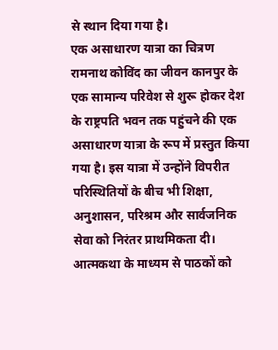से स्थान दिया गया है।
एक असाधारण यात्रा का चित्रण
रामनाथ कोविंद का जीवन कानपुर के एक सामान्य परिवेश से शुरू होकर देश के राष्ट्रपति भवन तक पहुंचने की एक असाधारण यात्रा के रूप में प्रस्तुत किया गया है। इस यात्रा में उन्होंने विपरीत परिस्थितियों के बीच भी शिक्षा, अनुशासन, परिश्रम और सार्वजनिक सेवा को निरंतर प्राथमिकता दी। आत्मकथा के माध्यम से पाठकों को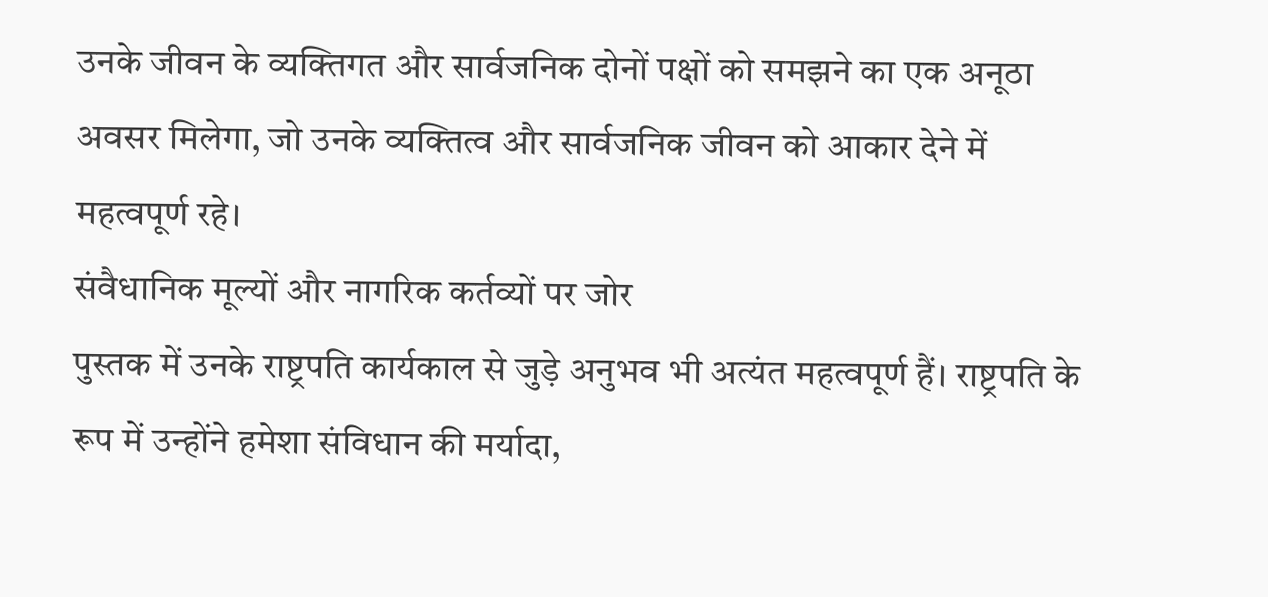उनके जीवन के व्यक्तिगत और सार्वजनिक दोनों पक्षों को समझने का एक अनूठा अवसर मिलेगा, जो उनके व्यक्तित्व और सार्वजनिक जीवन को आकार देने में महत्वपूर्ण रहे।
संवैधानिक मूल्यों और नागरिक कर्तव्यों पर जोर
पुस्तक में उनके राष्ट्रपति कार्यकाल से जुड़े अनुभव भी अत्यंत महत्वपूर्ण हैं। राष्ट्रपति के रूप में उन्होंने हमेशा संविधान की मर्यादा,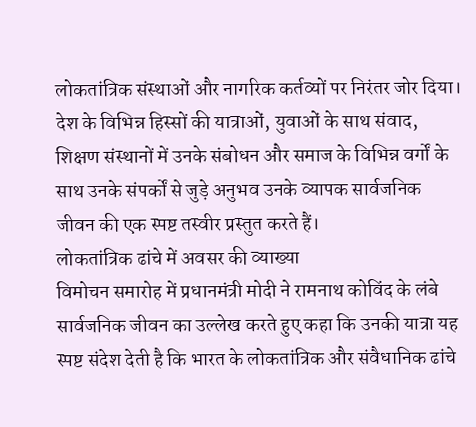लोकतांत्रिक संस्थाओं और नागरिक कर्तव्यों पर निरंतर जोर दिया। देश के विभिन्न हिस्सों की यात्राओं, युवाओं के साथ संवाद, शिक्षण संस्थानों में उनके संबोधन और समाज के विभिन्न वर्गों के साथ उनके संपर्कों से जुड़े अनुभव उनके व्यापक सार्वजनिक जीवन की एक स्पष्ट तस्वीर प्रस्तुत करते हैं।
लोकतांत्रिक ढांचे में अवसर की व्याख्या
विमोचन समारोह में प्रधानमंत्री मोदी ने रामनाथ कोविंद के लंबे सार्वजनिक जीवन का उल्लेख करते हुए कहा कि उनकी यात्रा यह स्पष्ट संदेश देती है कि भारत के लोकतांत्रिक और संवैधानिक ढांचे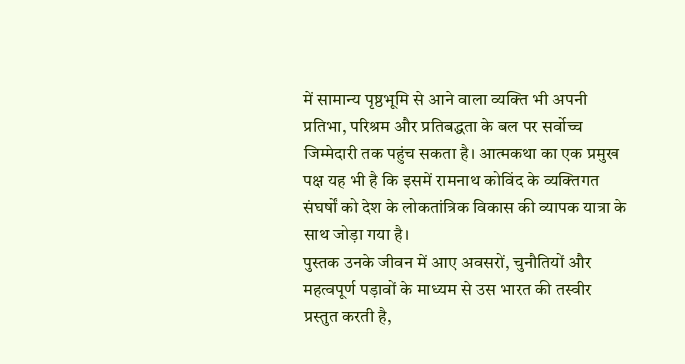में सामान्य पृष्ठभूमि से आने वाला व्यक्ति भी अपनी प्रतिभा, परिश्रम और प्रतिबद्धता के बल पर सर्वोच्च जिम्मेदारी तक पहुंच सकता है। आत्मकथा का एक प्रमुख पक्ष यह भी है कि इसमें रामनाथ कोविंद के व्यक्तिगत संघर्षों को देश के लोकतांत्रिक विकास की व्यापक यात्रा के साथ जोड़ा गया है।
पुस्तक उनके जीवन में आए अवसरों, चुनौतियों और महत्वपूर्ण पड़ावों के माध्यम से उस भारत की तस्वीर प्रस्तुत करती है,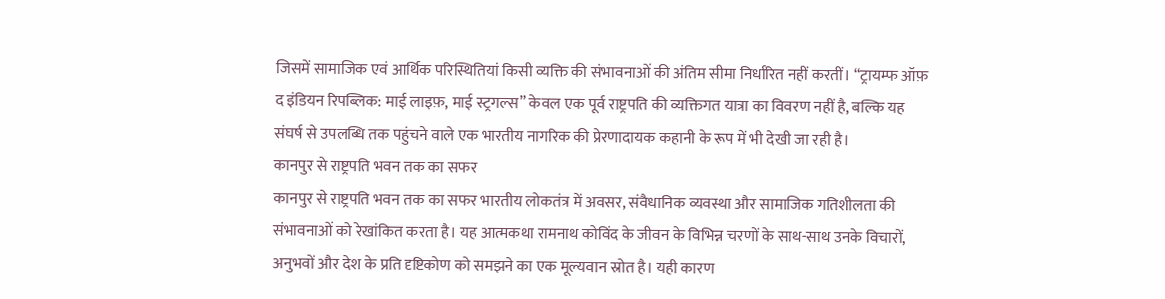जिसमें सामाजिक एवं आर्थिक परिस्थितियां किसी व्यक्ति की संभावनाओं की अंतिम सीमा निर्धारित नहीं करतीं। “ट्रायम्फ ऑफ़ द इंडियन रिपब्लिक: माई लाइफ़, माई स्ट्रगल्स” केवल एक पूर्व राष्ट्रपति की व्यक्तिगत यात्रा का विवरण नहीं है, बल्कि यह संघर्ष से उपलब्धि तक पहुंचने वाले एक भारतीय नागरिक की प्रेरणादायक कहानी के रूप में भी देखी जा रही है।
कानपुर से राष्ट्रपति भवन तक का सफर
कानपुर से राष्ट्रपति भवन तक का सफर भारतीय लोकतंत्र में अवसर, संवैधानिक व्यवस्था और सामाजिक गतिशीलता की संभावनाओं को रेखांकित करता है। यह आत्मकथा रामनाथ कोविंद के जीवन के विभिन्न चरणों के साथ-साथ उनके विचारों, अनुभवों और देश के प्रति दृष्टिकोण को समझने का एक मूल्यवान स्रोत है। यही कारण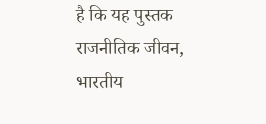है कि यह पुस्तक राजनीतिक जीवन, भारतीय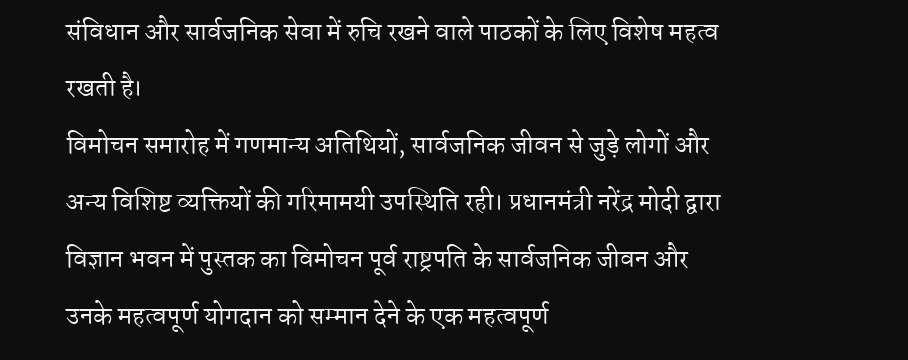संविधान और सार्वजनिक सेवा में रुचि रखने वाले पाठकों के लिए विशेष महत्व रखती है।
विमोचन समारोह में गणमान्य अतिथियों, सार्वजनिक जीवन से जुड़े लोगों और अन्य विशिष्ट व्यक्तियों की गरिमामयी उपस्थिति रही। प्रधानमंत्री नरेंद्र मोदी द्वारा विज्ञान भवन में पुस्तक का विमोचन पूर्व राष्ट्रपति के सार्वजनिक जीवन और उनके महत्वपूर्ण योगदान को सम्मान देने के एक महत्वपूर्ण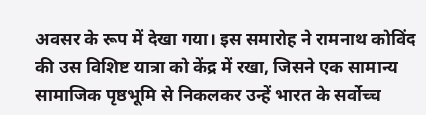अवसर के रूप में देखा गया। इस समारोह ने रामनाथ कोविंद की उस विशिष्ट यात्रा को केंद्र में रखा, जिसने एक सामान्य सामाजिक पृष्ठभूमि से निकलकर उन्हें भारत के सर्वोच्च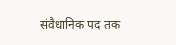संवैधानिक पद तक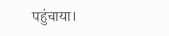पहुंचाया।